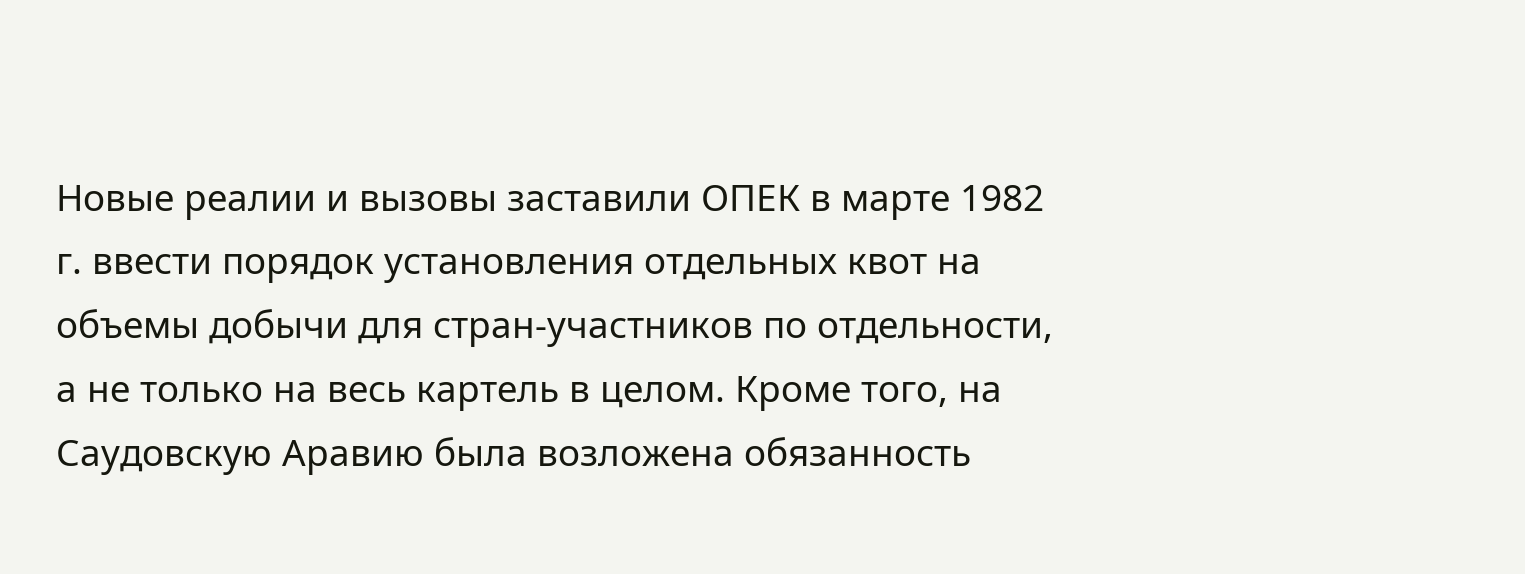Новые реалии и вызовы заставили ОПЕК в марте 1982 г. ввести порядок установления отдельных квот на объемы добычи для стран-участников по отдельности, а не только на весь картель в целом. Кроме того, на Саудовскую Аравию была возложена обязанность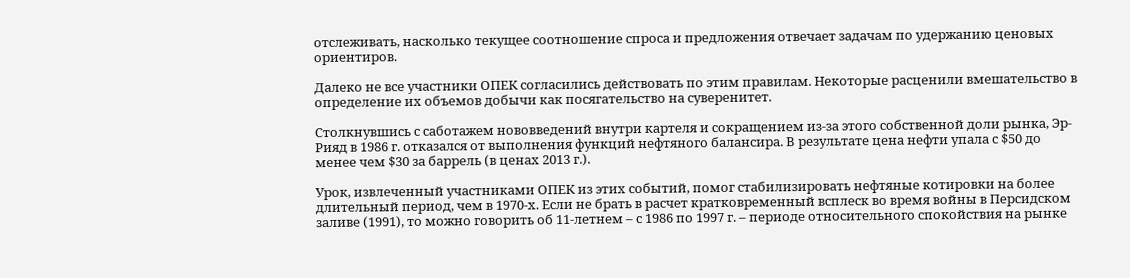отслеживать, насколько текущее соотношение спроса и предложения отвечает задачам по удержанию ценовых ориентиров.

Далеко не все участники ОПЕК согласились действовать по этим правилам. Некоторые расценили вмешательство в определение их объемов добычи как посягательство на суверенитет.

Столкнувшись с саботажем нововведений внутри картеля и сокращением из-за этого собственной доли рынка, Эр-Рияд в 1986 г. отказался от выполнения функций нефтяного балансира. В результате цена нефти упала с $50 до менее чем $30 за баррель (в ценах 2013 г.).

Урок, извлеченный участниками ОПЕК из этих событий, помог стабилизировать нефтяные котировки на более длительный период, чем в 1970-х. Если не брать в расчет кратковременный всплеск во время войны в Персидском заливе (1991), то можно говорить об 11-летнем – с 1986 по 1997 г. – периоде относительного спокойствия на рынке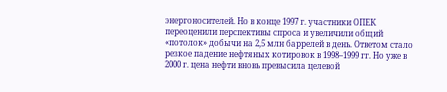энергоносителей. Но в конце 1997 г. участники ОПЕК переоценили перспективы спроса и увеличили общий «потолок» добычи на 2,5 млн баррелей в день. Ответом стало резкое падение нефтяных котировок в 1998–1999 гг. Но уже в 2000 г. цена нефти вновь превысила целевой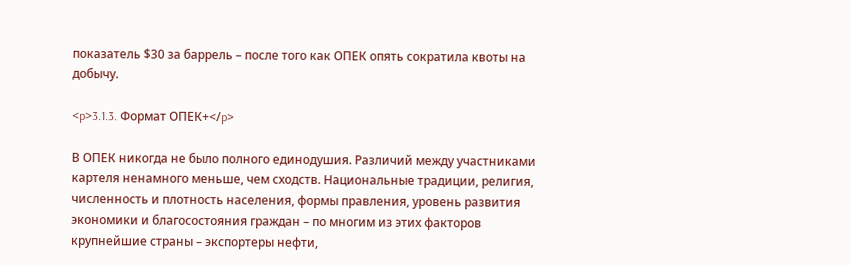показатель $30 за баррель – после того как ОПЕК опять сократила квоты на добычу.

<p>3.1.3. Формат ОПЕК+</p>

В ОПЕК никогда не было полного единодушия. Различий между участниками картеля ненамного меньше, чем сходств. Национальные традиции, религия, численность и плотность населения, формы правления, уровень развития экономики и благосостояния граждан – по многим из этих факторов крупнейшие страны – экспортеры нефти,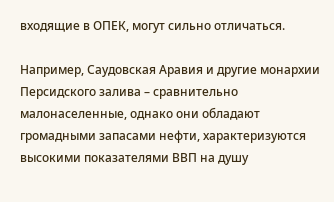входящие в ОПЕК, могут сильно отличаться.

Например, Саудовская Аравия и другие монархии Персидского залива – сравнительно малонаселенные, однако они обладают громадными запасами нефти, характеризуются высокими показателями ВВП на душу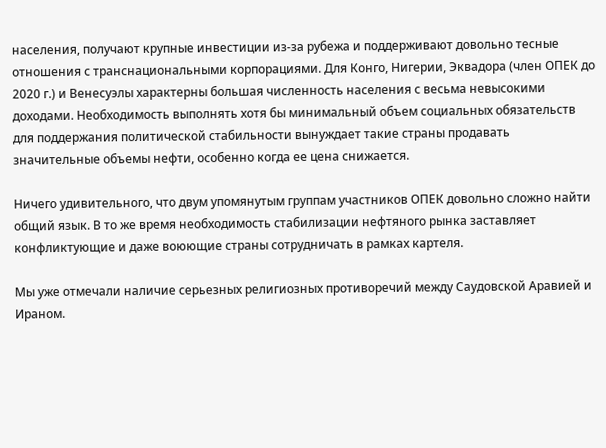населения, получают крупные инвестиции из-за рубежа и поддерживают довольно тесные отношения с транснациональными корпорациями. Для Конго, Нигерии, Эквадора (член ОПЕК до 2020 г.) и Венесуэлы характерны большая численность населения с весьма невысокими доходами. Необходимость выполнять хотя бы минимальный объем социальных обязательств для поддержания политической стабильности вынуждает такие страны продавать значительные объемы нефти, особенно когда ее цена снижается.

Ничего удивительного, что двум упомянутым группам участников ОПЕК довольно сложно найти общий язык. В то же время необходимость стабилизации нефтяного рынка заставляет конфликтующие и даже воюющие страны сотрудничать в рамках картеля.

Мы уже отмечали наличие серьезных религиозных противоречий между Саудовской Аравией и Ираном.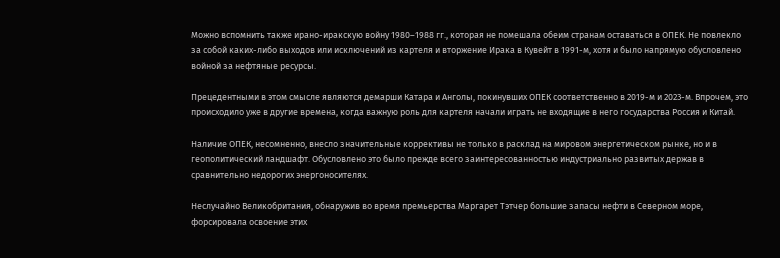Можно вспомнить также ирано-иракскую войну 1980–1988 гг., которая не помешала обеим странам оставаться в ОПЕК. Не повлекло за собой каких-либо выходов или исключений из картеля и вторжение Ирака в Кувейт в 1991-м, хотя и было напрямую обусловлено войной за нефтяные ресурсы.

Прецедентными в этом смысле являются демарши Катара и Анголы, покинувших ОПЕК соответственно в 2019-м и 2023-м. Впрочем, это происходило уже в другие времена, когда важную роль для картеля начали играть не входящие в него государства Россия и Китай.

Наличие ОПЕК, несомненно, внесло значительные коррективы не только в расклад на мировом энергетическом рынке, но и в геополитический ландшафт. Обусловлено это было прежде всего заинтересованностью индустриально развитых держав в сравнительно недорогих энергоносителях.

Неслучайно Великобритания, обнаружив во время премьерства Маргарет Тэтчер большие запасы нефти в Северном море, форсировала освоение этих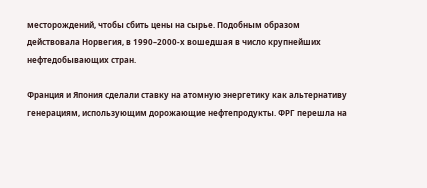месторождений, чтобы сбить цены на сырье. Подобным образом действовала Норвегия, в 1990–2000-х вошедшая в число крупнейших нефтедобывающих стран.

Франция и Япония сделали ставку на атомную энергетику как альтернативу генерациям, использующим дорожающие нефтепродукты. ФРГ перешла на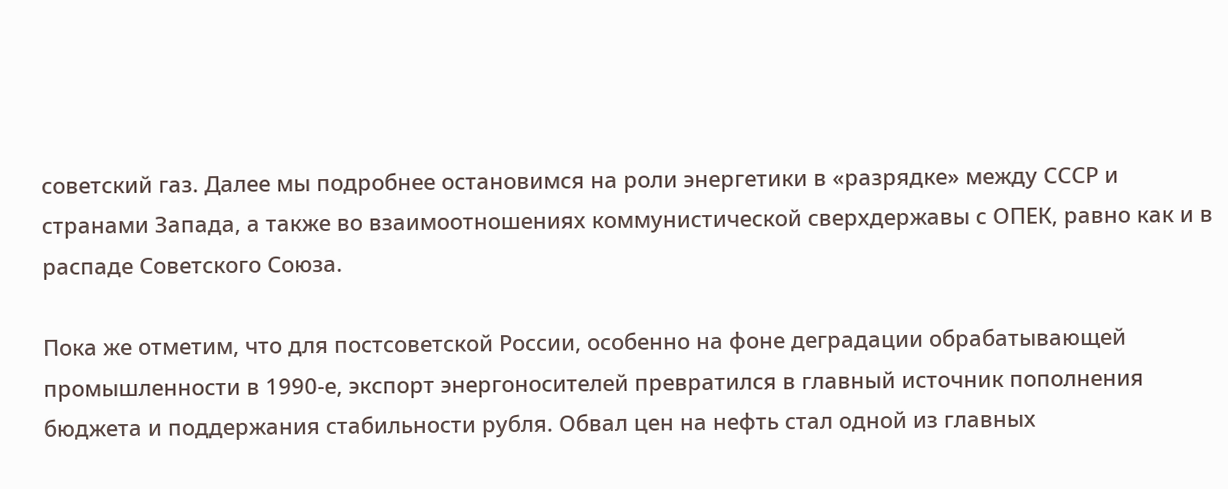советский газ. Далее мы подробнее остановимся на роли энергетики в «разрядке» между СССР и странами Запада, а также во взаимоотношениях коммунистической сверхдержавы с ОПЕК, равно как и в распаде Советского Союза.

Пока же отметим, что для постсоветской России, особенно на фоне деградации обрабатывающей промышленности в 1990-е, экспорт энергоносителей превратился в главный источник пополнения бюджета и поддержания стабильности рубля. Обвал цен на нефть стал одной из главных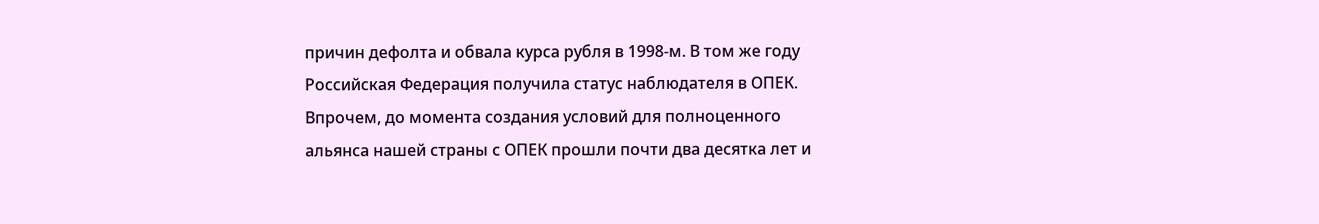причин дефолта и обвала курса рубля в 1998-м. В том же году Российская Федерация получила статус наблюдателя в ОПЕК. Впрочем, до момента создания условий для полноценного альянса нашей страны с ОПЕК прошли почти два десятка лет и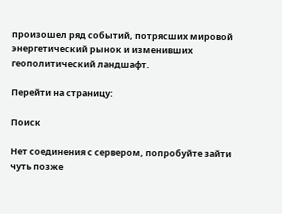произошел ряд событий, потрясших мировой энергетический рынок и изменивших геополитический ландшафт.

Перейти на страницу:

Поиск

Нет соединения с сервером, попробуйте зайти чуть позже